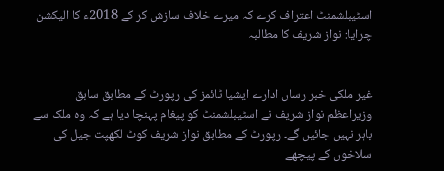اسٹیبلشمنٹ اعتراف کرے کہ میرے خلاف سازش کر کے 2018ء کا الیکشن چرایا: نواز شریف کا مطالبہ


غیر ملکی خبر رساں ادارے ایشیا ٹائمز کی رپورٹ کے مطابق سابق وزیراعظم نواز شریف نے اسٹیبلشمنٹ کو پیغام پہنچا دیا ہے کہ وہ ملک سے باہر نہیں جائیں گے۔ رپورٹ کے مطابق نواز شریف کوٹ لکھپت جیل کی سلاخوں کے پیچھے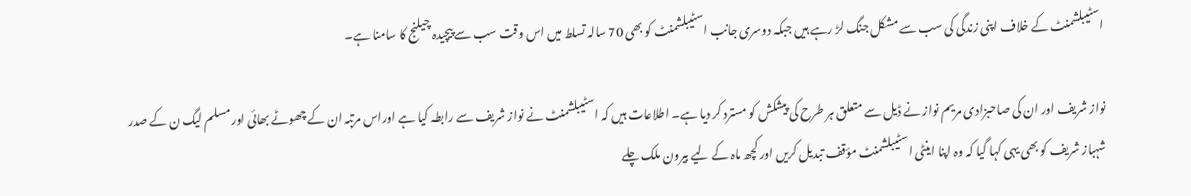اسٹیبلشمنٹ کے خلاف اپنی زندگی کی سب سے مشکل جنگ لڑ رہے ہیں جبکہ دوسری جانب اسٹیبلشمنٹ کو بھی 70 سالہ تسلط میں اس وقت سب سے پیچیدہ چیلنج کا سامنا ہے۔

نواز شریف اور ان کی صاحبزادی مریم نواز نے ڈیل سے متعلق ہر طرح کی پیشکش کو مسترد کر دیا ہے۔ اطلاعات ہیں کہ اسٹیبلشمنٹ نے نواز شریف سے رابطہ کیا ہے اوراس مرتبہ ان کے چھوٹے بھائی اور مسلم لیگ ن کے صدر شہباز شریف کو بھی یہی کہا گیا کہ وہ اپنا اینٹی اسٹیبلشمنٹ مؤقف تبدیل کریں اور کچھ ماہ کے لیے بیرون ملک چلے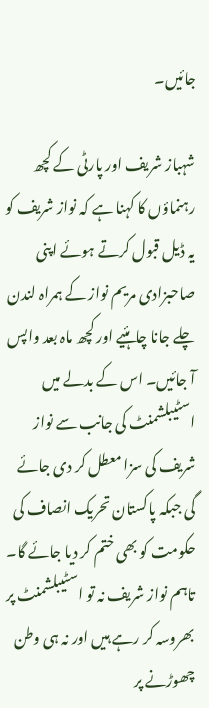جائیں۔

شہباز شریف اور پارٹی کے کچھ رہنماؤں کا کہنا ہے کہ نواز شریف کو یہ ڈیل قبول کرتے ہوئے اپنی صاحبزادی مریم نواز کے ہمراہ لندن چلے جانا چاہئیے اور کچھ ماہ بعد واپس آ جائیں۔ اس کے بدلے میں اسٹیبلشمنٹ کی جانب سے نواز شریف کی سزا معطل کر دی جائے گی جبکہ پاکستان تحریک انصاف کی حکومت کو بھی ختم کر دیا جائے گا۔ تاہم نواز شریف نہ تو اسٹیبلشمنٹ پر بھروسہ کر رہے ہیں اور نہ ہی وطن چھوڑنے پر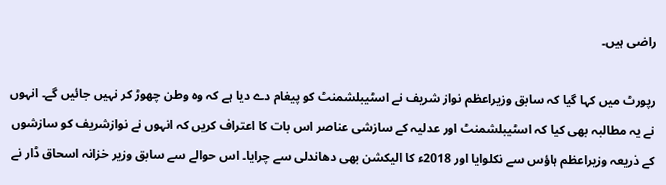راضی ہیں۔

رپورٹ میں کہا گیا کہ سابق وزیراعظم نواز شریف نے اسٹیبلشمنٹ کو پیغام دے دیا ہے کہ وہ وطن چھوڑ کر نہیں جائیں گے۔ انہوں نے یہ مطالبہ بھی کیا کہ اسٹیبلشمنٹ اور عدلیہ کے سازشی عناصر اس بات کا اعتراف کریں کہ انہوں نے نوازشریف کو سازشوں کے ذریعہ وزیراعظم ہاؤس سے نکلوایا اور 2018ء کا الیکشن بھی دھاندلی سے چرایا۔ اس حوالے سے سابق وزیر خزانہ اسحاق ڈار نے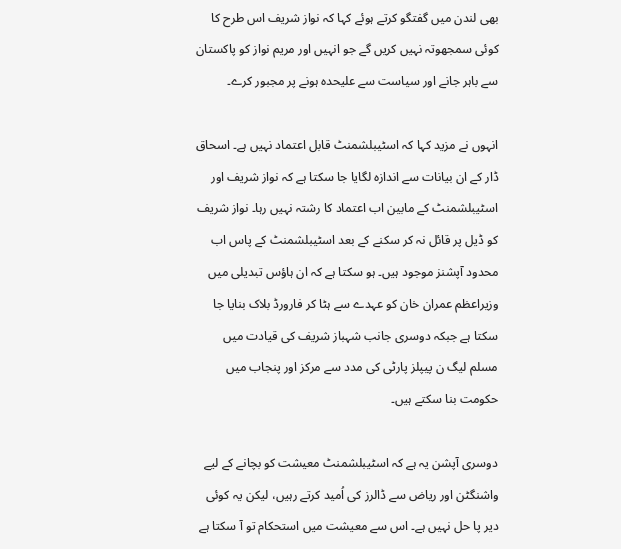بھی لندن میں گفتگو کرتے ہوئے کہا کہ نواز شریف اس طرح کا کوئی سمجھوتہ نہیں کریں گے جو انہیں اور مریم نواز کو پاکستان سے باہر جانے اور سیاست سے علیحدہ ہونے پر مجبور کرے۔

انہوں نے مزید کہا کہ اسٹیبلشمنٹ قابل اعتماد نہیں ہے۔ اسحاق ڈار کے ان بیانات سے اندازہ لگایا جا سکتا ہے کہ نواز شریف اور اسٹیبلشمنٹ کے مابین اب اعتماد کا رشتہ نہیں رہا۔ نواز شریف کو ڈیل پر قائل نہ کر سکنے کے بعد اسٹیبلشمنٹ کے پاس اب محدود آپشنز موجود ہیں۔ ہو سکتا ہے کہ ان ہاؤس تبدیلی میں وزیراعظم عمران خان کو عہدے سے ہٹا کر فارورڈ بلاک بنایا جا سکتا ہے جبکہ دوسری جانب شہباز شریف کی قیادت میں مسلم لیگ ن پیپلز پارٹی کی مدد سے مرکز اور پنجاب میں حکومت بنا سکتے ہیں۔

دوسری آپشن یہ ہے کہ اسٹیبلشمنٹ معیشت کو بچانے کے لیے واشنگٹن اور ریاض سے ڈالرز کی اُمید کرتے رہیں، لیکن یہ کوئی دیر پا حل نہیں ہے۔ اس سے معیشت میں استحکام تو آ سکتا ہے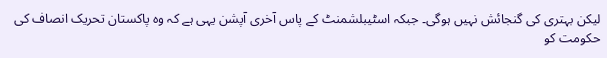لیکن بہتری کی گنجائش نہیں ہوگی۔ جبکہ اسٹیبلشمنٹ کے پاس آخری آپشن یہی ہے کہ وہ پاکستان تحریک انصاف کی حکومت کو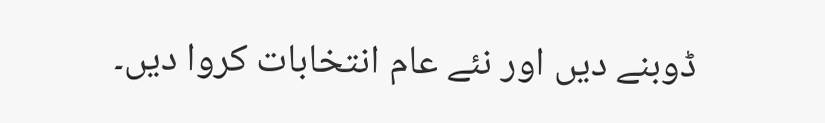ڈوبنے دیں اور نئے عام انتخابات کروا دیں۔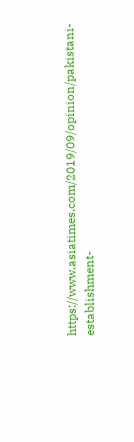https://www.asiatimes.com/2019/09/opinion/pakistani-establishment-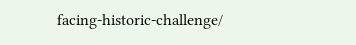facing-historic-challenge/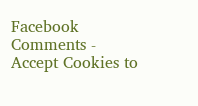Facebook Comments - Accept Cookies to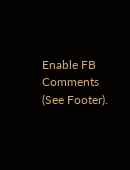Enable FB Comments (See Footer).